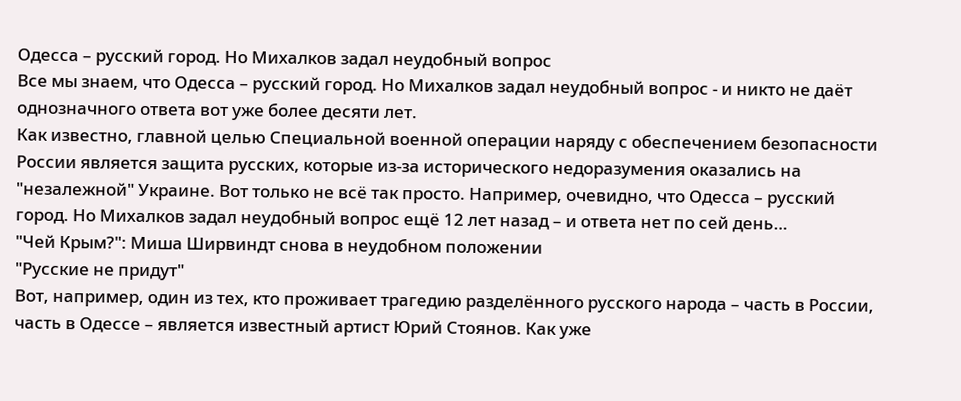Одесса – русский город. Но Михалков задал неудобный вопрос
Все мы знаем, что Одесса – русский город. Но Михалков задал неудобный вопрос - и никто не даёт однозначного ответа вот уже более десяти лет.
Как известно, главной целью Специальной военной операции наряду с обеспечением безопасности России является защита русских, которые из-за исторического недоразумения оказались на "незалежной" Украине. Вот только не всё так просто. Например, очевидно, что Одесса – русский город. Но Михалков задал неудобный вопрос ещё 12 лет назад – и ответа нет по сей день…
"Чей Крым?": Миша Ширвиндт снова в неудобном положении
"Русские не придут"
Вот, например, один из тех, кто проживает трагедию разделённого русского народа – часть в России, часть в Одессе – является известный артист Юрий Стоянов. Как уже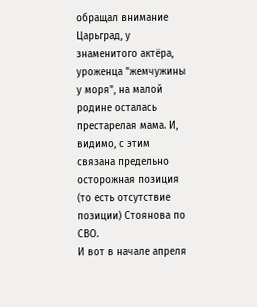обращал внимание Царьград, у знаменитого актёра, уроженца "жемчужины у моря", на малой родине осталась престарелая мама. И, видимо, с этим связана предельно осторожная позиция (то есть отсутствие позиции) Стоянова по СВО.
И вот в начале апреля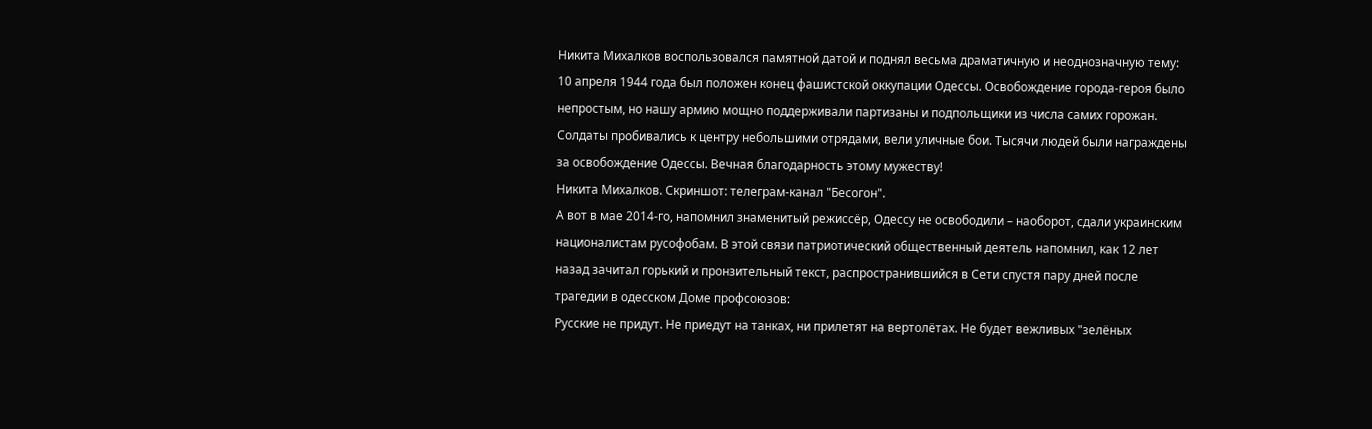Никита Михалков воспользовался памятной датой и поднял весьма драматичную и неоднозначную тему:
10 апреля 1944 года был положен конец фашистской оккупации Одессы. Освобождение города-героя было непростым, но нашу армию мощно поддерживали партизаны и подпольщики из числа самих горожан. Солдаты пробивались к центру небольшими отрядами, вели уличные бои. Тысячи людей были награждены за освобождение Одессы. Вечная благодарность этому мужеству!
Никита Михалков. Скриншот: телеграм-канал "Бесогон".
А вот в мае 2014-го, напомнил знаменитый режиссёр, Одессу не освободили – наоборот, сдали украинским националистам русофобам. В этой связи патриотический общественный деятель напомнил, как 12 лет назад зачитал горький и пронзительный текст, распространившийся в Сети спустя пару дней после трагедии в одесском Доме профсоюзов:
Русские не придут. Не приедут на танках, ни прилетят на вертолётах. Не будет вежливых "зелёных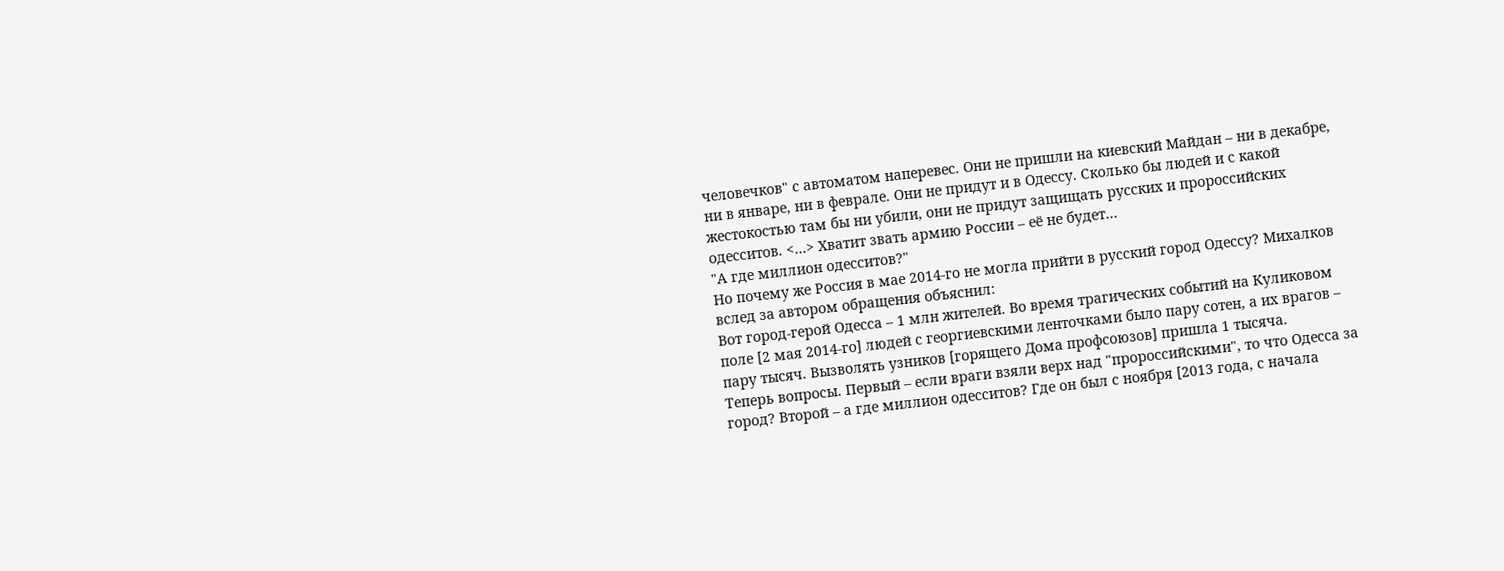человечков" с автоматом наперевес. Они не пришли на киевский Майдан – ни в декабре, ни в январе, ни в феврале. Они не придут и в Одессу. Сколько бы людей и с какой жестокостью там бы ни убили, они не придут защищать русских и пророссийских одесситов. <…> Хватит звать армию России – её не будет…
"А где миллион одесситов?"
Но почему же Россия в мае 2014-го не могла прийти в русский город Одессу? Михалков вслед за автором обращения объяснил:
Вот город-герой Одесса – 1 млн жителей. Во время трагических событий на Куликовом поле [2 мая 2014-го] людей с георгиевскими ленточками было пару сотен, а их врагов – пару тысяч. Вызволять узников [горящего Дома профсоюзов] пришла 1 тысяча.
Теперь вопросы. Первый – если враги взяли верх над "пророссийскими", то что Одесса за город? Второй – а где миллион одесситов? Где он был с ноября [2013 года, с начала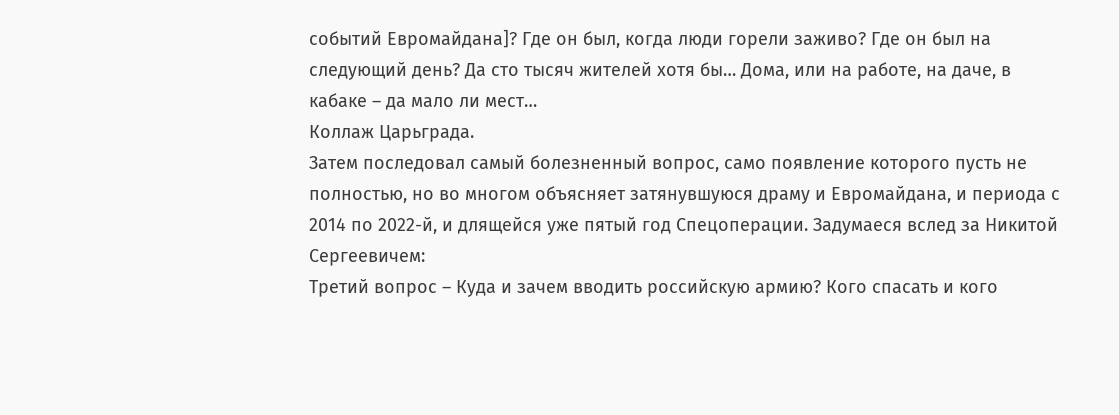событий Евромайдана]? Где он был, когда люди горели заживо? Где он был на следующий день? Да сто тысяч жителей хотя бы… Дома, или на работе, на даче, в кабаке – да мало ли мест…
Коллаж Царьграда.
Затем последовал самый болезненный вопрос, само появление которого пусть не полностью, но во многом объясняет затянувшуюся драму и Евромайдана, и периода с 2014 по 2022-й, и длящейся уже пятый год Спецоперации. Задумаеся вслед за Никитой Сергеевичем:
Третий вопрос – Куда и зачем вводить российскую армию? Кого спасать и кого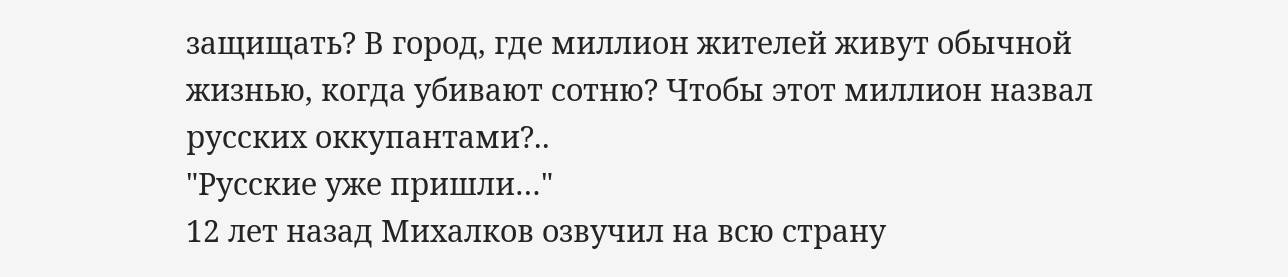защищать? В город, где миллион жителей живут обычной жизнью, когда убивают сотню? Чтобы этот миллион назвал русских оккупантами?..
"Русские уже пришли…"
12 лет назад Михалков озвучил на всю страну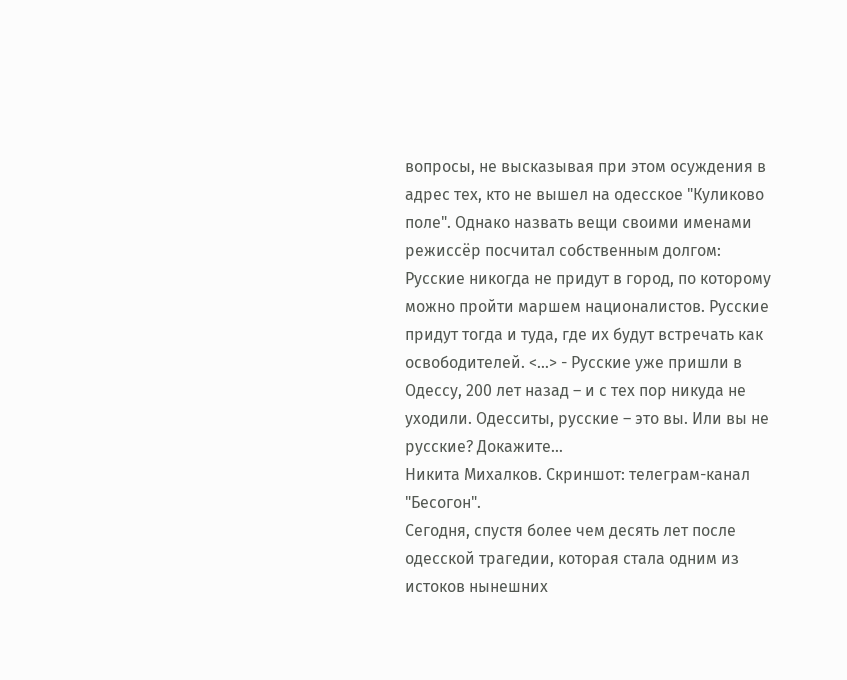вопросы, не высказывая при этом осуждения в адрес тех, кто не вышел на одесское "Куликово поле". Однако назвать вещи своими именами режиссёр посчитал собственным долгом:
Русские никогда не придут в город, по которому можно пройти маршем националистов. Русские придут тогда и туда, где их будут встречать как освободителей. <…> - Русские уже пришли в Одессу, 200 лет назад – и с тех пор никуда не уходили. Одесситы, русские – это вы. Или вы не русские? Докажите…
Никита Михалков. Скриншот: телеграм-канал "Бесогон".
Сегодня, спустя более чем десять лет после одесской трагедии, которая стала одним из истоков нынешних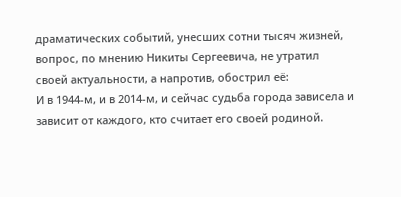драматических событий, унесших сотни тысяч жизней, вопрос, по мнению Никиты Сергеевича, не утратил своей актуальности, а напротив, обострил её:
И в 1944-м, и в 2014-м, и сейчас судьба города зависела и зависит от каждого, кто считает его своей родиной.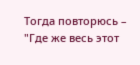Тогда повторюсь – "Где же весь этот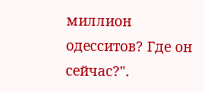миллион одесситов? Где он сейчас?".